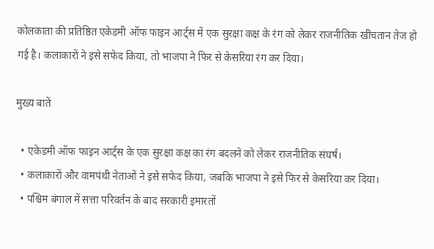कोलकाता की प्रतिष्ठित एकेडमी ऑफ फाइन आर्ट्स में एक सुरक्षा कक्ष के रंग को लेकर राजनीतिक खींचतान तेज हो गई है। कलाकारों ने इसे सफेद किया, तो भाजपा ने फिर से केसरिया रंग कर दिया।

मुख्य बातें

  • एकेडमी ऑफ फाइन आर्ट्स के एक सुरक्षा कक्ष का रंग बदलने को लेकर राजनीतिक संघर्ष।
  • कलाकारों और वामपंथी नेताओं ने इसे सफेद किया, जबकि भाजपा ने इसे फिर से केसरिया कर दिया।
  • पश्चिम बंगाल में सत्ता परिवर्तन के बाद सरकारी इमारतों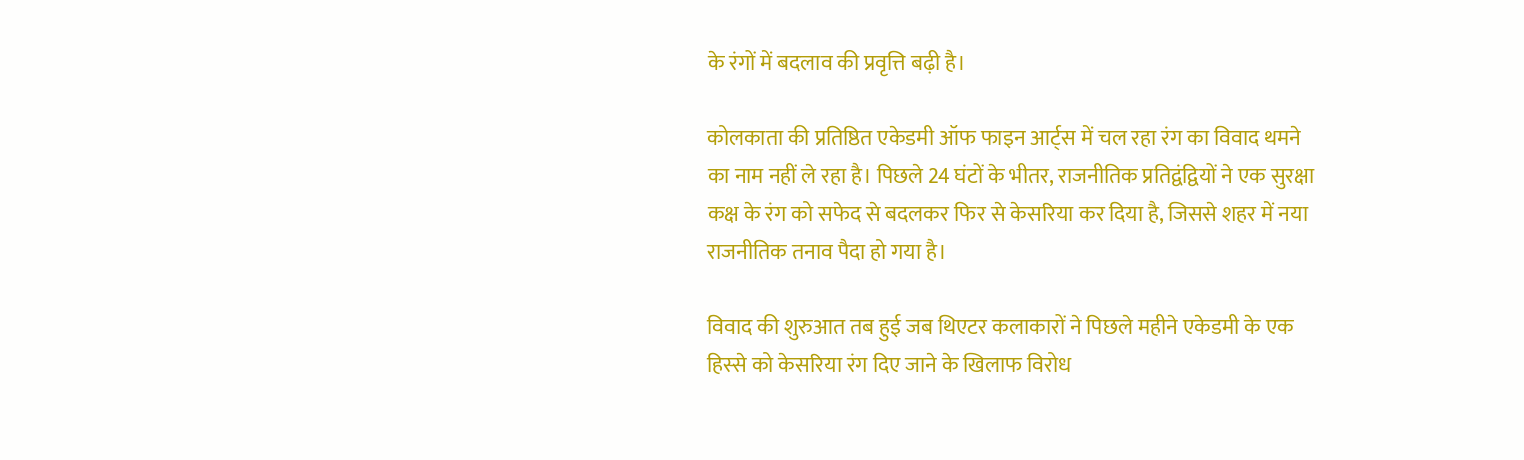के रंगों में बदलाव की प्रवृत्ति बढ़ी है।

कोलकाता की प्रतिष्ठित एकेडमी ऑफ फाइन आर्ट्स में चल रहा रंग का विवाद थमने का नाम नहीं ले रहा है। पिछले 24 घंटों के भीतर, राजनीतिक प्रतिद्वंद्वियों ने एक सुरक्षा कक्ष के रंग को सफेद से बदलकर फिर से केसरिया कर दिया है, जिससे शहर में नया राजनीतिक तनाव पैदा हो गया है।

विवाद की शुरुआत तब हुई जब थिएटर कलाकारों ने पिछले महीने एकेडमी के एक हिस्से को केसरिया रंग दिए जाने के खिलाफ विरोध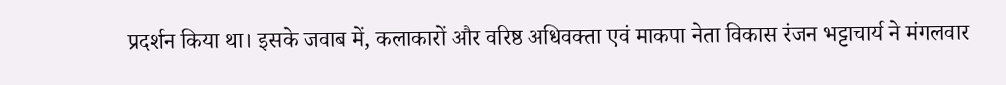प्रदर्शन किया था। इसके जवाब में, कलाकारों और वरिष्ठ अधिवक्ता एवं माकपा नेता विकास रंजन भट्टाचार्य ने मंगलवार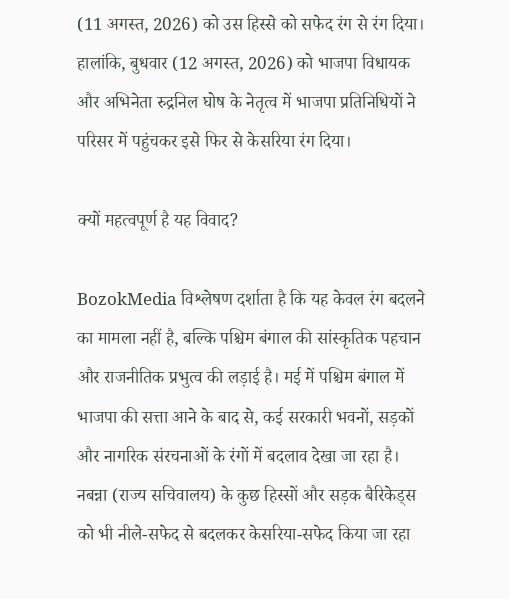(11 अगस्त, 2026) को उस हिस्से को सफेद रंग से रंग दिया। हालांकि, बुधवार (12 अगस्त, 2026) को भाजपा विधायक और अभिनेता रुद्रनिल घोष के नेतृत्व में भाजपा प्रतिनिधियों ने परिसर में पहुंचकर इसे फिर से केसरिया रंग दिया।

क्यों महत्वपूर्ण है यह विवाद?

BozokMedia विश्लेषण दर्शाता है कि यह केवल रंग बदलने का मामला नहीं है, बल्कि पश्चिम बंगाल की सांस्कृतिक पहचान और राजनीतिक प्रभुत्व की लड़ाई है। मई में पश्चिम बंगाल में भाजपा की सत्ता आने के बाद से, कई सरकारी भवनों, सड़कों और नागरिक संरचनाओं के रंगों में बदलाव देखा जा रहा है। नबन्ना (राज्य सचिवालय) के कुछ हिस्सों और सड़क बैरिकेड्स को भी नीले-सफेद से बदलकर केसरिया-सफेद किया जा रहा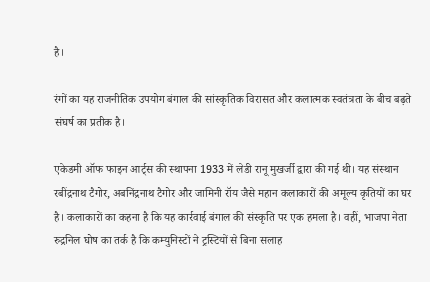है।

रंगों का यह राजनीतिक उपयोग बंगाल की सांस्कृतिक विरासत और कलात्मक स्वतंत्रता के बीच बढ़ते संघर्ष का प्रतीक है।

एकेडमी ऑफ फाइन आर्ट्स की स्थापना 1933 में लेडी रानू मुखर्जी द्वारा की गई थी। यह संस्थान रबींद्रनाथ टैगोर, अबनिंद्रनाथ टैगोर और जामिनी रॉय जैसे महान कलाकारों की अमूल्य कृतियों का घर है। कलाकारों का कहना है कि यह कार्रवाई बंगाल की संस्कृति पर एक हमला है। वहीं, भाजपा नेता रुद्रनिल घोष का तर्क है कि कम्युनिस्टों ने ट्रस्टियों से बिना सलाह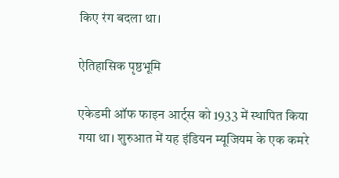किए रंग बदला था।

ऐतिहासिक पृष्ठभूमि

एकेडमी ऑफ फाइन आर्ट्स को 1933 में स्थापित किया गया था। शुरुआत में यह इंडियन म्यूजियम के एक कमरे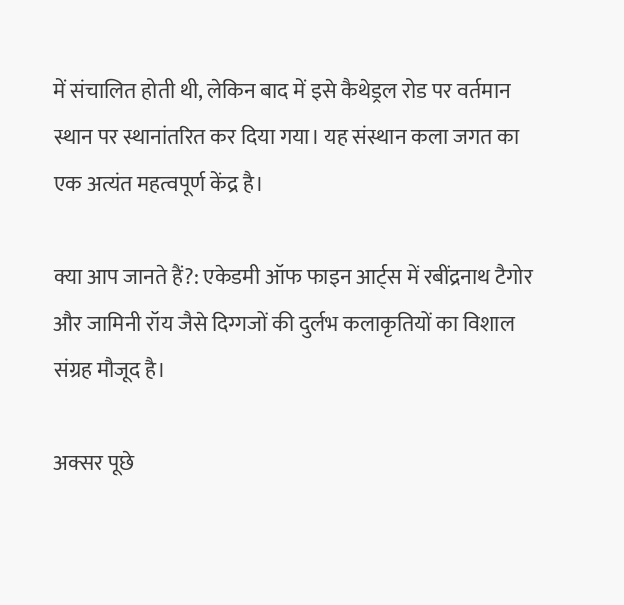में संचालित होती थी, लेकिन बाद में इसे कैथेड्रल रोड पर वर्तमान स्थान पर स्थानांतरित कर दिया गया। यह संस्थान कला जगत का एक अत्यंत महत्वपूर्ण केंद्र है।

क्या आप जानते हैं?: एकेडमी ऑफ फाइन आर्ट्स में रबींद्रनाथ टैगोर और जामिनी रॉय जैसे दिग्गजों की दुर्लभ कलाकृतियों का विशाल संग्रह मौजूद है।

अक्सर पूछे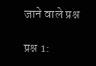जाने वाले प्रश्न

प्रश्न 1: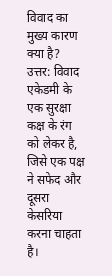विवाद का मुख्य कारण क्या है?
उत्तर: विवाद एकेडमी के एक सुरक्षा कक्ष के रंग को लेकर है, जिसे एक पक्ष ने सफेद और दूसरा केसरिया करना चाहता है।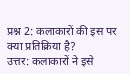प्रश्न 2: कलाकारों की इस पर क्या प्रतिक्रिया है?
उत्तर: कलाकारों ने इसे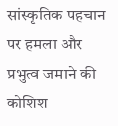सांस्कृतिक पहचान पर हमला और प्रभुत्व जमाने की कोशिश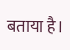बताया है।